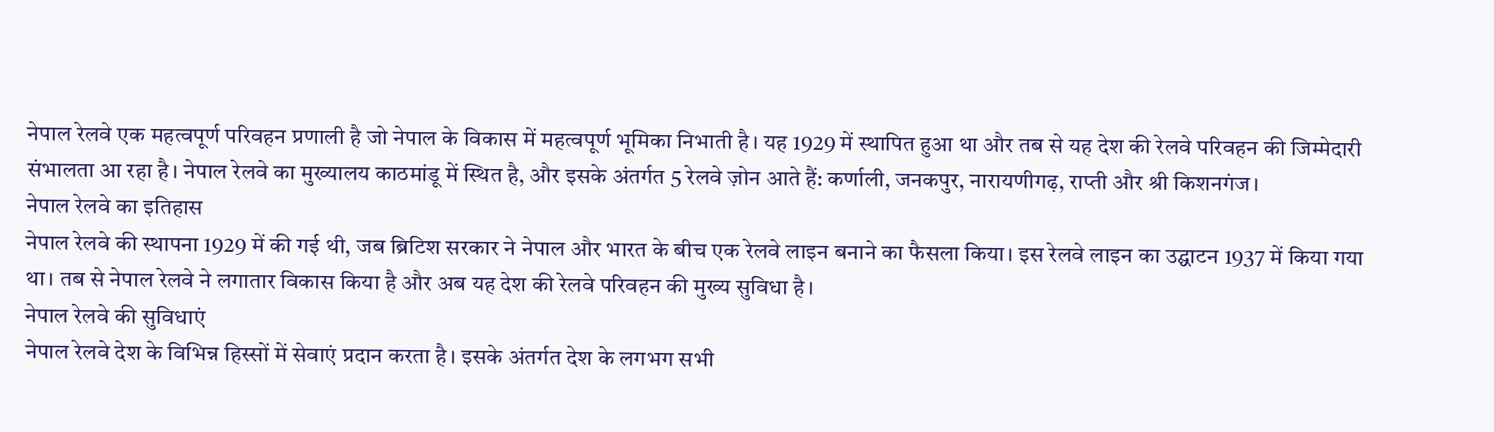नेपाल रेलवे एक महत्वपूर्ण परिवहन प्रणाली है जो नेपाल के विकास में महत्वपूर्ण भूमिका निभाती है। यह 1929 में स्थापित हुआ था और तब से यह देश की रेलवे परिवहन की जिम्मेदारी संभालता आ रहा है। नेपाल रेलवे का मुख्यालय काठमांडू में स्थित है, और इसके अंतर्गत 5 रेलवे ज़ोन आते हैं: कर्णाली, जनकपुर, नारायणीगढ़, राप्ती और श्री किशनगंज।
नेपाल रेलवे का इतिहास
नेपाल रेलवे की स्थापना 1929 में की गई थी, जब ब्रिटिश सरकार ने नेपाल और भारत के बीच एक रेलवे लाइन बनाने का फैसला किया। इस रेलवे लाइन का उद्घाटन 1937 में किया गया था। तब से नेपाल रेलवे ने लगातार विकास किया है और अब यह देश की रेलवे परिवहन की मुख्य सुविधा है।
नेपाल रेलवे की सुविधाएं
नेपाल रेलवे देश के विभिन्न हिस्सों में सेवाएं प्रदान करता है। इसके अंतर्गत देश के लगभग सभी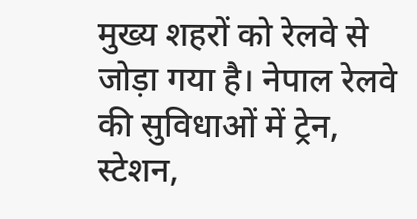मुख्य शहरों को रेलवे से जोड़ा गया है। नेपाल रेलवे की सुविधाओं में ट्रेन, स्टेशन,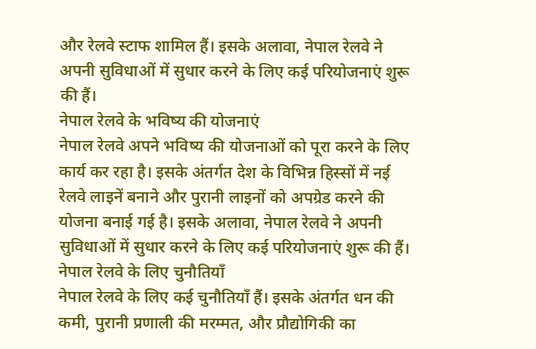और रेलवे स्टाफ शामिल हैं। इसके अलावा, नेपाल रेलवे ने अपनी सुविधाओं में सुधार करने के लिए कई परियोजनाएं शुरू की हैं।
नेपाल रेलवे के भविष्य की योजनाएं
नेपाल रेलवे अपने भविष्य की योजनाओं को पूरा करने के लिए कार्य कर रहा है। इसके अंतर्गत देश के विभिन्न हिस्सों में नई रेलवे लाइनें बनाने और पुरानी लाइनों को अपग्रेड करने की योजना बनाई गई है। इसके अलावा, नेपाल रेलवे ने अपनी सुविधाओं में सुधार करने के लिए कई परियोजनाएं शुरू की हैं।
नेपाल रेलवे के लिए चुनौतियाँ
नेपाल रेलवे के लिए कई चुनौतियाँ हैं। इसके अंतर्गत धन की कमी, पुरानी प्रणाली की मरम्मत, और प्रौद्योगिकी का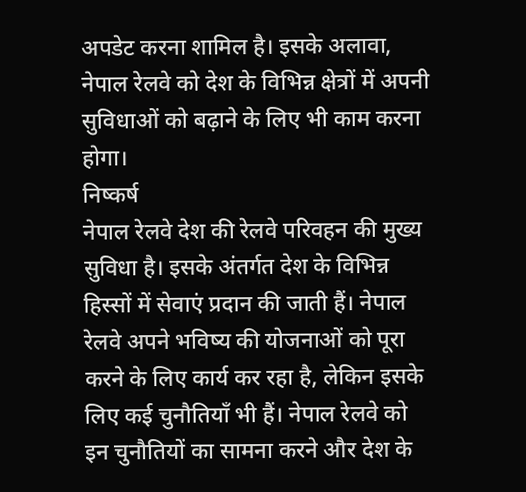अपडेट करना शामिल है। इसके अलावा, नेपाल रेलवे को देश के विभिन्न क्षेत्रों में अपनी सुविधाओं को बढ़ाने के लिए भी काम करना होगा।
निष्कर्ष
नेपाल रेलवे देश की रेलवे परिवहन की मुख्य सुविधा है। इसके अंतर्गत देश के विभिन्न हिस्सों में सेवाएं प्रदान की जाती हैं। नेपाल रेलवे अपने भविष्य की योजनाओं को पूरा करने के लिए कार्य कर रहा है, लेकिन इसके लिए कई चुनौतियाँ भी हैं। नेपाल रेलवे को इन चुनौतियों का सामना करने और देश के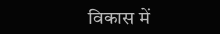विकास में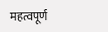महत्वपूर्ण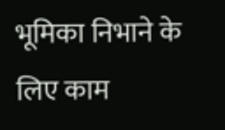भूमिका निभाने के लिए काम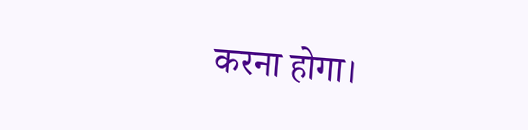करना होगा।